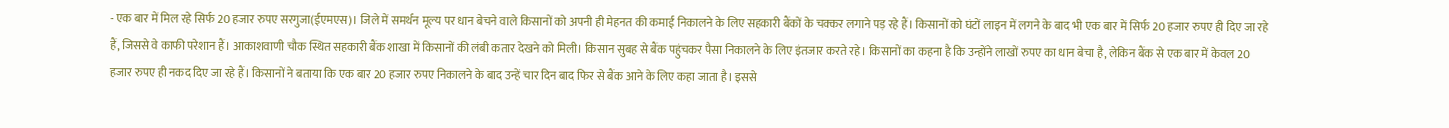- एक बार में मिल रहे सिर्फ 20 हजार रुपए सरगुजा(ईएमएस)। जिले में समर्थन मूल्य पर धान बेचने वाले किसानों को अपनी ही मेहनत की कमाई निकालने के लिए सहकारी बैंकों के चक्कर लगाने पड़ रहे हैं। किसानों को घंटों लाइन में लगने के बाद भी एक बार में सिर्फ 20 हजार रुपए ही दिए जा रहे हैं, जिससे वे काफी परेशान हैं। आकाशवाणी चौक स्थित सहकारी बैंक शाखा में किसानों की लंबी कतार देखने को मिली। किसान सुबह से बैंक पहुंचकर पैसा निकालने के लिए इंतजार करते रहे। किसानों का कहना है कि उन्होंने लाखों रुपए का धान बेचा है, लेकिन बैंक से एक बार में केवल 20 हजार रुपए ही नकद दिए जा रहे हैं। किसानों ने बताया कि एक बार 20 हजार रुपए निकालने के बाद उन्हें चार दिन बाद फिर से बैंक आने के लिए कहा जाता है। इससे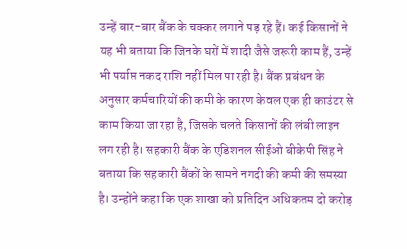उन्हें बार-बार बैंक के चक्कर लगाने पड़ रहे हैं। कई किसानों ने यह भी बताया कि जिनके घरों में शादी जैसे जरूरी काम हैं, उन्हें भी पर्याप्त नकद राशि नहीं मिल पा रही है। बैंक प्रबंधन के अनुसार कर्मचारियों की कमी के कारण केवल एक ही काउंटर से काम किया जा रहा है, जिसके चलते किसानों की लंबी लाइन लग रही है। सहकारी बैंक के एडिशनल सीईओ बीकेपी सिंह ने बताया कि सहकारी बैंकों के सामने नगदी की कमी की समस्या है। उन्होंने कहा कि एक शाखा को प्रतिदिन अधिकतम दो करोड़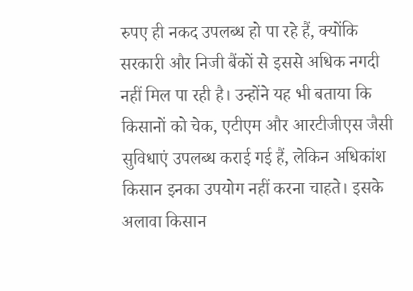रुपए ही नकद उपलब्ध हो पा रहे हैं, क्योंकि सरकारी और निजी बैंकों से इससे अधिक नगदी नहीं मिल पा रही है। उन्होंने यह भी बताया कि किसानों को चेक, एटीएम और आरटीजीएस जैसी सुविधाएं उपलब्ध कराई गई हैं, लेकिन अधिकांश किसान इनका उपयोग नहीं करना चाहते। इसके अलावा किसान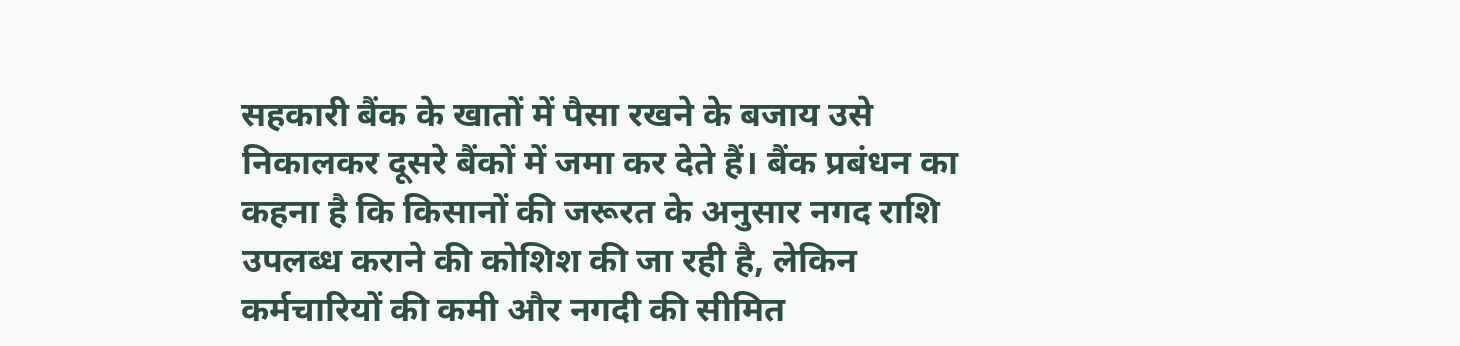सहकारी बैंक के खातों में पैसा रखने के बजाय उसे निकालकर दूसरे बैंकों में जमा कर देते हैं। बैंक प्रबंधन का कहना है कि किसानों की जरूरत के अनुसार नगद राशि उपलब्ध कराने की कोशिश की जा रही है, लेकिन कर्मचारियों की कमी और नगदी की सीमित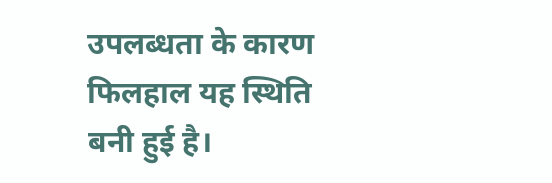उपलब्धता के कारण फिलहाल यह स्थिति बनी हुई है।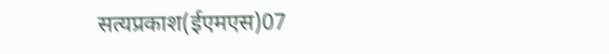सत्यप्रकाश(ईएमएस)07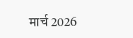मार्च 2026